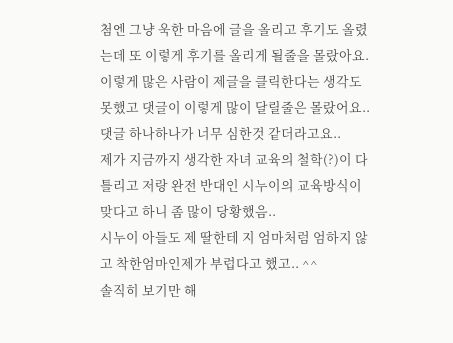첨엔 그냥 욱한 마음에 글을 올리고 후기도 올렸는데 또 이렇게 후기를 올리게 될줄을 몰랐아요.
이렇게 많은 사람이 제글을 클릭한다는 생각도 못했고 댓글이 이렇게 많이 달릴줄은 몰랐어요..
댓글 하나하나가 너무 심한것 같더라고요..
제가 지금까지 생각한 자녀 교육의 철학(?)이 다 틀리고 저랑 완전 반대인 시누이의 교육방식이 맞다고 하니 좀 많이 당황했음..
시누이 아들도 제 딸한테 지 엄마처럼 엄하지 않고 착한엄마인제가 부럽다고 했고.. ^^
솔직히 보기만 해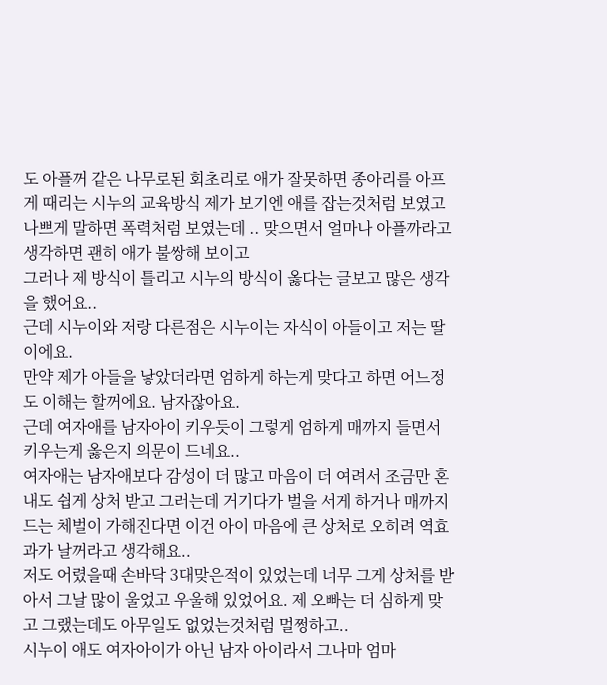도 아플꺼 같은 나무로된 회초리로 애가 잘못하면 종아리를 아프게 때리는 시누의 교육방식 제가 보기엔 애를 잡는것처럼 보였고 나쁘게 말하면 폭력처럼 보였는데 .. 맞으면서 얼마나 아플까라고 생각하면 괜히 애가 불쌍해 보이고
그러나 제 방식이 틀리고 시누의 방식이 옳다는 글보고 많은 생각을 했어요..
근데 시누이와 저랑 다른점은 시누이는 자식이 아들이고 저는 딸이에요.
만약 제가 아들을 낳았더라면 엄하게 하는게 맞다고 하면 어느정도 이해는 할꺼에요. 남자잖아요.
근데 여자애를 남자아이 키우듯이 그렇게 엄하게 매까지 들면서 키우는게 옳은지 의문이 드네요..
여자애는 남자애보다 감성이 더 많고 마음이 더 여려서 조금만 혼내도 쉽게 상처 받고 그러는데 거기다가 벌을 서게 하거나 매까지 드는 체벌이 가해진다면 이건 아이 마음에 큰 상처로 오히려 역효과가 날꺼라고 생각해요..
저도 어렸을때 손바닥 3대맞은적이 있었는데 너무 그게 상처를 받아서 그날 많이 울었고 우울해 있었어요. 제 오빠는 더 심하게 맞고 그랬는데도 아무일도 없었는것처럼 멀쩡하고..
시누이 애도 여자아이가 아닌 남자 아이라서 그나마 엄마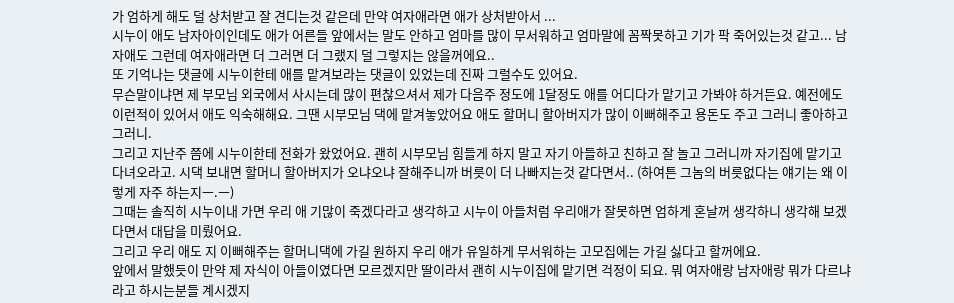가 엄하게 해도 덜 상처받고 잘 견디는것 같은데 만약 여자애라면 애가 상처받아서 ...
시누이 애도 남자아이인데도 애가 어른들 앞에서는 말도 안하고 엄마를 많이 무서워하고 엄마말에 꼼짝못하고 기가 팍 죽어있는것 같고... 남자애도 그런데 여자애라면 더 그러면 더 그랬지 덜 그렇지는 않을꺼에요..
또 기억나는 댓글에 시누이한테 애를 맡겨보라는 댓글이 있었는데 진짜 그럴수도 있어요.
무슨말이냐면 제 부모님 외국에서 사시는데 많이 편찮으셔서 제가 다음주 정도에 1달정도 애를 어디다가 맡기고 가봐야 하거든요. 예전에도 이런적이 있어서 애도 익숙해해요. 그땐 시부모님 댁에 맡겨놓았어요 애도 할머니 할아버지가 많이 이뻐해주고 용돈도 주고 그러니 좋아하고 그러니.
그리고 지난주 쯤에 시누이한테 전화가 왔었어요. 괜히 시부모님 힘들게 하지 말고 자기 아들하고 친하고 잘 놀고 그러니까 자기집에 맡기고 다녀오라고. 시댁 보내면 할머니 할아버지가 오냐오냐 잘해주니까 버릇이 더 나빠지는것 같다면서.. (하여튼 그놈의 버릇없다는 얘기는 왜 이렇게 자주 하는지ㅡ.ㅡ)
그때는 솔직히 시누이내 가면 우리 애 기많이 죽겠다라고 생각하고 시누이 아들처럼 우리애가 잘못하면 엄하게 혼날꺼 생각하니 생각해 보겠다면서 대답을 미뤘어요.
그리고 우리 애도 지 이뻐해주는 할머니댁에 가길 원하지 우리 애가 유일하게 무서워하는 고모집에는 가길 싫다고 할꺼에요.
앞에서 말했듯이 만약 제 자식이 아들이였다면 모르겠지만 딸이라서 괜히 시누이집에 맡기면 걱정이 되요. 뭐 여자애랑 남자애랑 뭐가 다르냐라고 하시는분들 계시겠지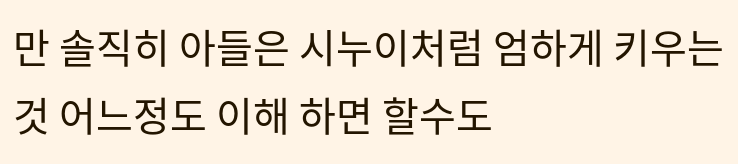만 솔직히 아들은 시누이처럼 엄하게 키우는것 어느정도 이해 하면 할수도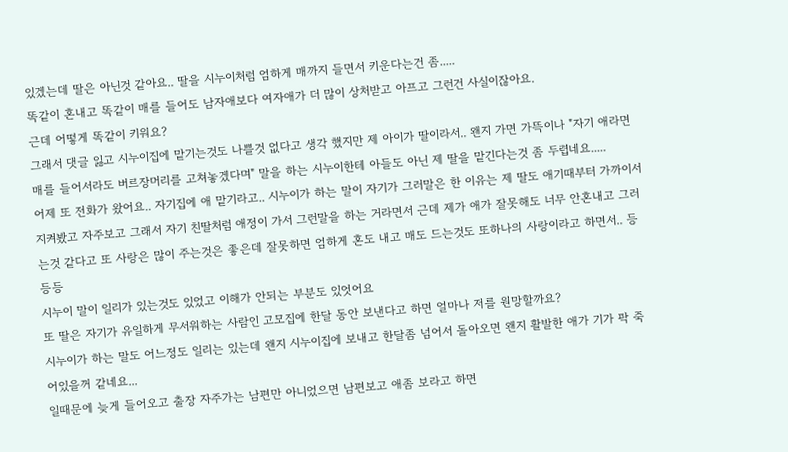있겠는데 딸은 아닌것 같아요.. 딸을 시누이처럼 엄하게 매까지 들면서 키운다는건 좀.....
똑같이 혼내고 똑같이 매를 들어도 남자애보다 여자애가 더 많이 상처받고 아프고 그런건 사실이잖아요.
근데 어떻게 똑같이 키워요?
그래서 댓글 잃고 시누이집에 맡기는것도 나쁠것 없다고 생각 했지만 제 아이가 딸이라서.. 왠지 가면 가뜩이나 "자기 애라면 매를 들어서라도 버르장머리를 고쳐놓겠다며" 말을 하는 시누이한테 아들도 아닌 제 딸을 맡긴다는것 좀 두렵네요.....
어제 또 전화가 왔어요.. 자기집에 애 맡기라고.. 시누이가 하는 말이 자기가 그러말은 한 이유는 제 딸도 애기때부터 가까이서 지켜봤고 자주보고 그래서 자기 친딸처럼 애정이 가서 그런말을 하는 거라면서 근데 제가 애가 잘못해도 너무 안혼내고 그러는것 같다고 또 사랑은 많이 주는것은 좋은데 잘못하면 엄하게 혼도 내고 매도 드는것도 또하나의 사랑이라고 하면서.. 등등등
시누이 말이 일리가 있는것도 있었고 이해가 안되는 부분도 있엇어요
또 딸은 자기가 유일하게 무서워하는 사람인 고모집에 한달 동안 보낸다고 하면 얼마나 저를 원망할까요?
시누이가 하는 말도 어느정도 일리는 있는데 왠지 시누이집에 보내고 한달좀 넘어서 돌아오면 왠지 활발한 애가 기가 팍 죽어있을꺼 같네요...
일때문에 늦게 들어오고 출장 자주가는 남편만 아니었으면 남편보고 애좀 보라고 하면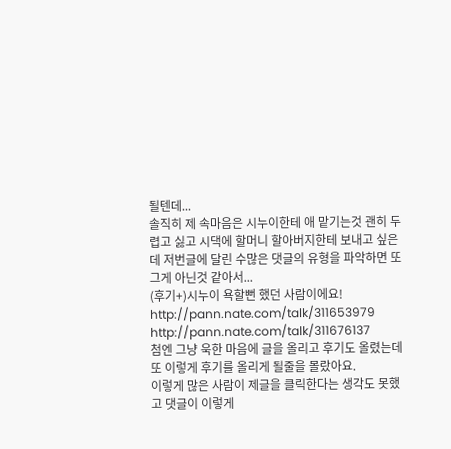될텐데...
솔직히 제 속마음은 시누이한테 애 맡기는것 괜히 두렵고 싫고 시댁에 할머니 할아버지한테 보내고 싶은데 저번글에 달린 수많은 댓글의 유형을 파악하면 또 그게 아닌것 같아서...
(후기+)시누이 욕할뻔 했던 사람이에요!
http://pann.nate.com/talk/311653979
http://pann.nate.com/talk/311676137
첨엔 그냥 욱한 마음에 글을 올리고 후기도 올렸는데 또 이렇게 후기를 올리게 될줄을 몰랐아요.
이렇게 많은 사람이 제글을 클릭한다는 생각도 못했고 댓글이 이렇게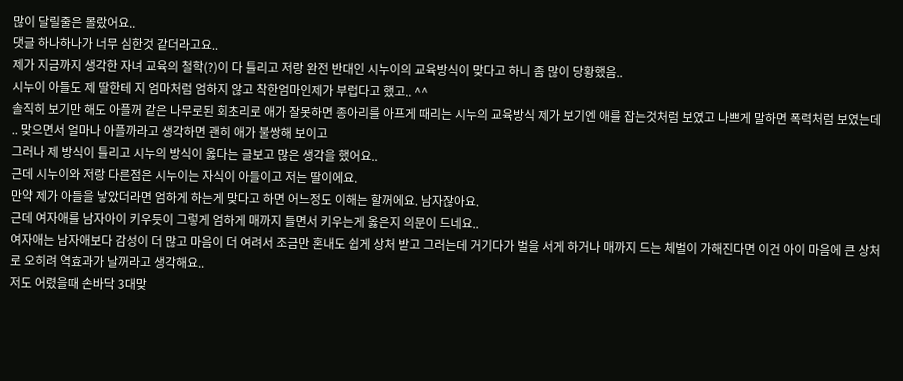많이 달릴줄은 몰랐어요..
댓글 하나하나가 너무 심한것 같더라고요..
제가 지금까지 생각한 자녀 교육의 철학(?)이 다 틀리고 저랑 완전 반대인 시누이의 교육방식이 맞다고 하니 좀 많이 당황했음..
시누이 아들도 제 딸한테 지 엄마처럼 엄하지 않고 착한엄마인제가 부럽다고 했고.. ^^
솔직히 보기만 해도 아플꺼 같은 나무로된 회초리로 애가 잘못하면 종아리를 아프게 때리는 시누의 교육방식 제가 보기엔 애를 잡는것처럼 보였고 나쁘게 말하면 폭력처럼 보였는데 .. 맞으면서 얼마나 아플까라고 생각하면 괜히 애가 불쌍해 보이고
그러나 제 방식이 틀리고 시누의 방식이 옳다는 글보고 많은 생각을 했어요..
근데 시누이와 저랑 다른점은 시누이는 자식이 아들이고 저는 딸이에요.
만약 제가 아들을 낳았더라면 엄하게 하는게 맞다고 하면 어느정도 이해는 할꺼에요. 남자잖아요.
근데 여자애를 남자아이 키우듯이 그렇게 엄하게 매까지 들면서 키우는게 옳은지 의문이 드네요..
여자애는 남자애보다 감성이 더 많고 마음이 더 여려서 조금만 혼내도 쉽게 상처 받고 그러는데 거기다가 벌을 서게 하거나 매까지 드는 체벌이 가해진다면 이건 아이 마음에 큰 상처로 오히려 역효과가 날꺼라고 생각해요..
저도 어렸을때 손바닥 3대맞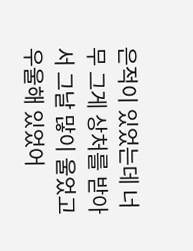은적이 있었는데 너무 그게 상처를 받아서 그날 많이 울었고 우울해 있었어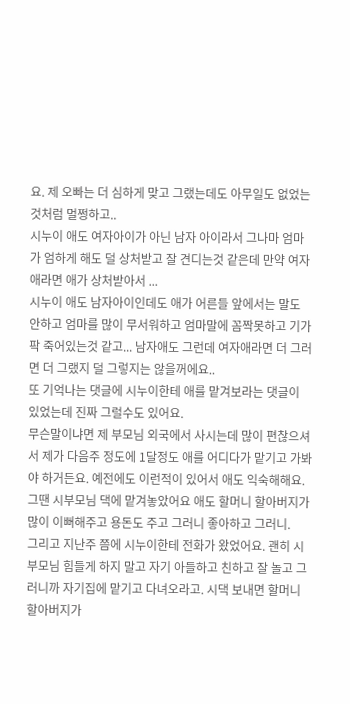요. 제 오빠는 더 심하게 맞고 그랬는데도 아무일도 없었는것처럼 멀쩡하고..
시누이 애도 여자아이가 아닌 남자 아이라서 그나마 엄마가 엄하게 해도 덜 상처받고 잘 견디는것 같은데 만약 여자애라면 애가 상처받아서 ...
시누이 애도 남자아이인데도 애가 어른들 앞에서는 말도 안하고 엄마를 많이 무서워하고 엄마말에 꼼짝못하고 기가 팍 죽어있는것 같고... 남자애도 그런데 여자애라면 더 그러면 더 그랬지 덜 그렇지는 않을꺼에요..
또 기억나는 댓글에 시누이한테 애를 맡겨보라는 댓글이 있었는데 진짜 그럴수도 있어요.
무슨말이냐면 제 부모님 외국에서 사시는데 많이 편찮으셔서 제가 다음주 정도에 1달정도 애를 어디다가 맡기고 가봐야 하거든요. 예전에도 이런적이 있어서 애도 익숙해해요. 그땐 시부모님 댁에 맡겨놓았어요 애도 할머니 할아버지가 많이 이뻐해주고 용돈도 주고 그러니 좋아하고 그러니.
그리고 지난주 쯤에 시누이한테 전화가 왔었어요. 괜히 시부모님 힘들게 하지 말고 자기 아들하고 친하고 잘 놀고 그러니까 자기집에 맡기고 다녀오라고. 시댁 보내면 할머니 할아버지가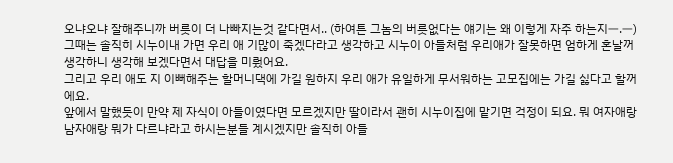오냐오냐 잘해주니까 버릇이 더 나빠지는것 같다면서.. (하여튼 그놈의 버릇없다는 얘기는 왜 이렇게 자주 하는지ㅡ.ㅡ)
그때는 솔직히 시누이내 가면 우리 애 기많이 죽겠다라고 생각하고 시누이 아들처럼 우리애가 잘못하면 엄하게 혼날꺼 생각하니 생각해 보겠다면서 대답을 미뤘어요.
그리고 우리 애도 지 이뻐해주는 할머니댁에 가길 원하지 우리 애가 유일하게 무서워하는 고모집에는 가길 싫다고 할꺼에요.
앞에서 말했듯이 만약 제 자식이 아들이였다면 모르겠지만 딸이라서 괜히 시누이집에 맡기면 걱정이 되요. 뭐 여자애랑 남자애랑 뭐가 다르냐라고 하시는분들 계시겠지만 솔직히 아들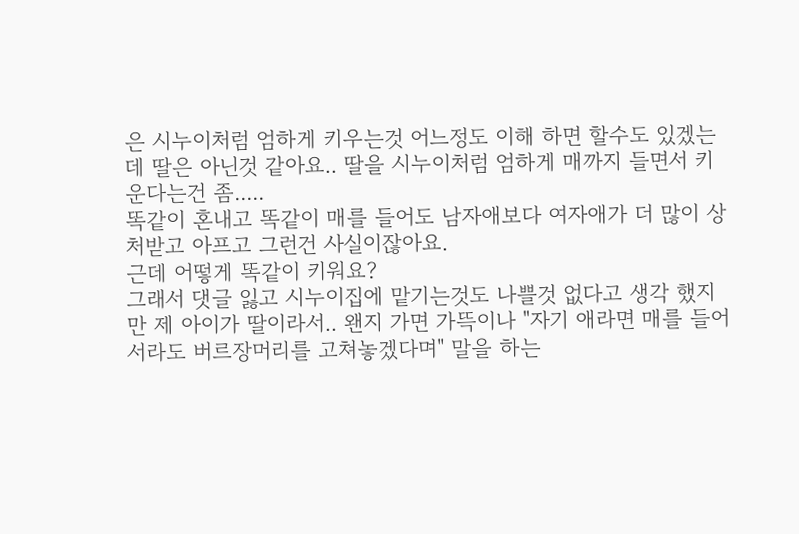은 시누이처럼 엄하게 키우는것 어느정도 이해 하면 할수도 있겠는데 딸은 아닌것 같아요.. 딸을 시누이처럼 엄하게 매까지 들면서 키운다는건 좀.....
똑같이 혼내고 똑같이 매를 들어도 남자애보다 여자애가 더 많이 상처받고 아프고 그런건 사실이잖아요.
근데 어떻게 똑같이 키워요?
그래서 댓글 잃고 시누이집에 맡기는것도 나쁠것 없다고 생각 했지만 제 아이가 딸이라서.. 왠지 가면 가뜩이나 "자기 애라면 매를 들어서라도 버르장머리를 고쳐놓겠다며" 말을 하는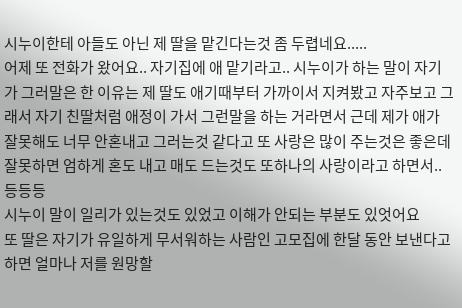시누이한테 아들도 아닌 제 딸을 맡긴다는것 좀 두렵네요.....
어제 또 전화가 왔어요.. 자기집에 애 맡기라고.. 시누이가 하는 말이 자기가 그러말은 한 이유는 제 딸도 애기때부터 가까이서 지켜봤고 자주보고 그래서 자기 친딸처럼 애정이 가서 그런말을 하는 거라면서 근데 제가 애가 잘못해도 너무 안혼내고 그러는것 같다고 또 사랑은 많이 주는것은 좋은데 잘못하면 엄하게 혼도 내고 매도 드는것도 또하나의 사랑이라고 하면서.. 등등등
시누이 말이 일리가 있는것도 있었고 이해가 안되는 부분도 있엇어요
또 딸은 자기가 유일하게 무서워하는 사람인 고모집에 한달 동안 보낸다고 하면 얼마나 저를 원망할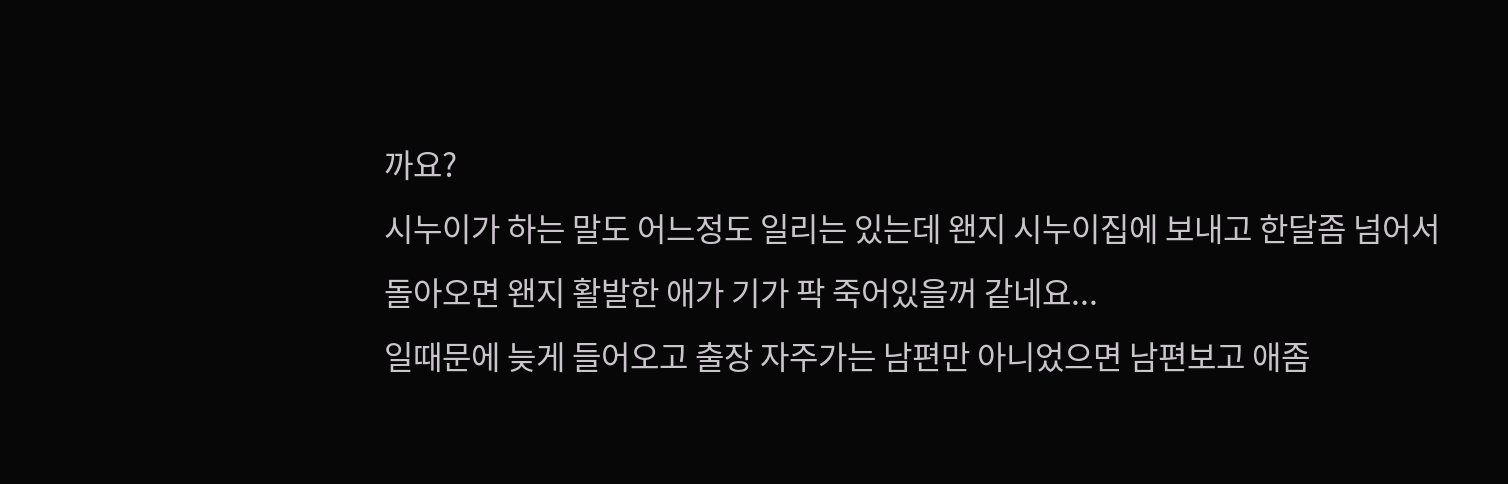까요?
시누이가 하는 말도 어느정도 일리는 있는데 왠지 시누이집에 보내고 한달좀 넘어서 돌아오면 왠지 활발한 애가 기가 팍 죽어있을꺼 같네요...
일때문에 늦게 들어오고 출장 자주가는 남편만 아니었으면 남편보고 애좀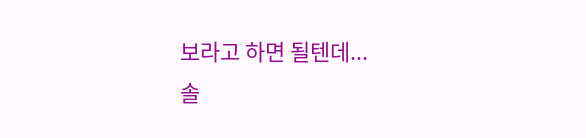보라고 하면 될텐데...
솔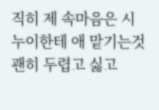직히 제 속마음은 시누이한테 애 맡기는것 괜히 두렵고 싫고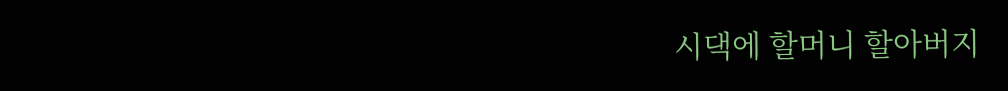시댁에 할머니 할아버지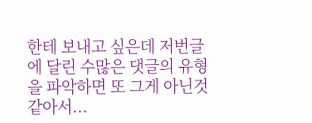한테 보내고 싶은데 저번글에 달린 수많은 댓글의 유형을 파악하면 또 그게 아닌것 같아서...